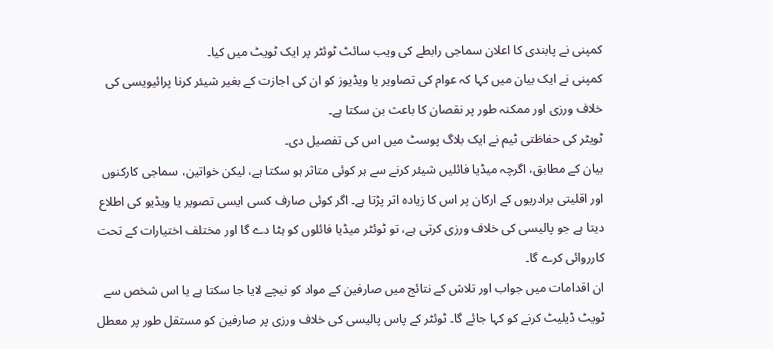کمپنی نے پابندی کا اعلان سماجی رابطے کی ویب سائٹ ٹوئٹر پر ایک ٹویٹ میں کیا۔
کمپنی نے ایک بیان میں کہا کہ عوام کی تصاویر یا ویڈیوز کو ان کی اجازت کے بغیر شیئر کرنا پرائیویسی کی خلاف ورزی اور ممکنہ طور پر نقصان کا باعث بن سکتا ہے۔
ٹویٹر کی حفاظتی ٹیم نے ایک بلاگ پوسٹ میں اس کی تفصیل دی۔
بیان کے مطابق، اگرچہ میڈیا فائلیں شیئر کرنے سے ہر کوئی متاثر ہو سکتا ہے، لیکن خواتین، سماجی کارکنوں اور اقلیتی برادریوں کے ارکان پر اس کا زیادہ اثر پڑتا ہے۔ اگر کوئی صارف کسی ایسی تصویر یا ویڈیو کی اطلاع دیتا ہے جو پالیسی کی خلاف ورزی کرتی ہے، تو ٹوئٹر میڈیا فائلوں کو ہٹا دے گا اور مختلف اختیارات کے تحت کارروائی کرے گا۔
ان اقدامات میں جواب اور تلاش کے نتائج میں صارفین کے مواد کو نیچے لایا جا سکتا ہے یا اس شخص سے ٹویٹ ڈیلیٹ کرنے کو کہا جائے گا۔ ٹوئٹر کے پاس پالیسی کی خلاف ورزی پر صارفین کو مستقل طور پر معطل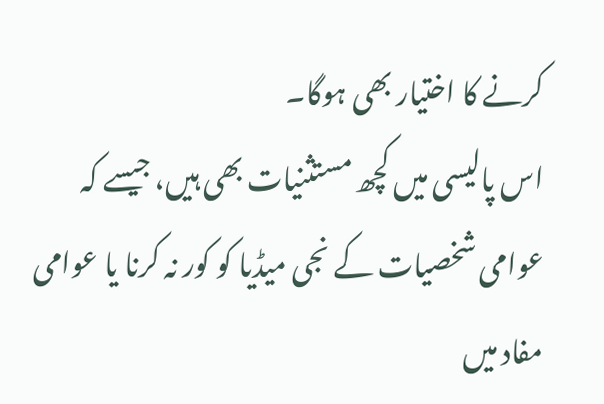کرنے کا اختیار بھی ہوگا۔
اس پالیسی میں کچھ مستثنیات بھی ہیں، جیسے کہ عوامی شخصیات کے نجی میڈیا کو کور نہ کرنا یا عوامی مفاد میں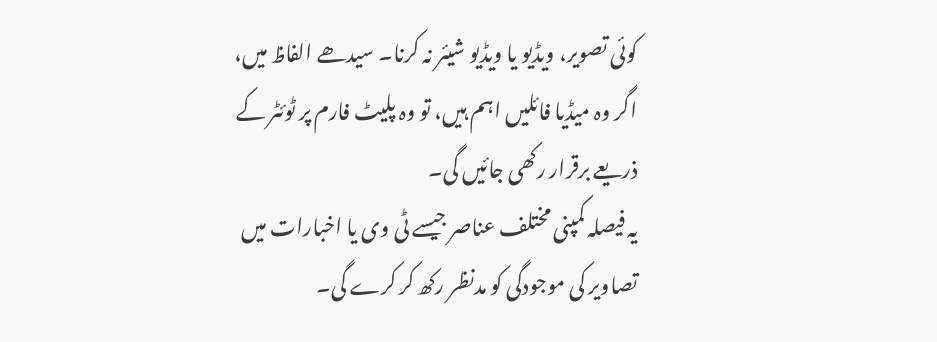کوئی تصویر، ویڈیو یا ویڈیو شیئر نہ کرنا۔ سیدھے الفاظ میں، اگر وہ میڈیا فائلیں اہم ہیں، تو وہ پلیٹ فارم پر ٹوئٹر کے ذریعے برقرار رکھی جائیں گی۔
یہ فیصلہ کمپنی مختلف عناصر جیسے ٹی وی یا اخبارات میں تصاویر کی موجودگی کو مدنظر رکھ کر کرے گی۔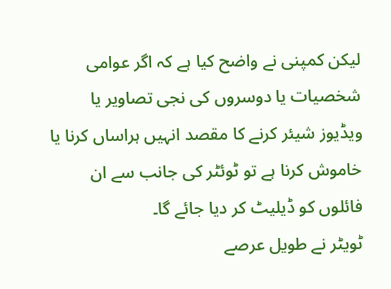لیکن کمپنی نے واضح کیا ہے کہ اگر عوامی شخصیات یا دوسروں کی نجی تصاویر یا ویڈیوز شیئر کرنے کا مقصد انہیں ہراساں کرنا یا خاموش کرنا ہے تو ٹوئٹر کی جانب سے ان فائلوں کو ڈیلیٹ کر دیا جائے گا۔
ٹویٹر نے طویل عرصے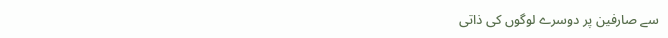سے صارفین پر دوسرے لوگوں کی ذاتی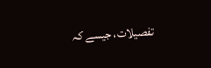تفصیلات، جیسے کہ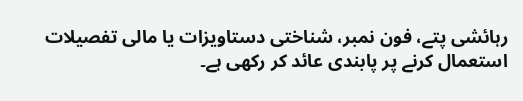رہائشی پتے، فون نمبر، شناختی دستاویزات یا مالی تفصیلات استعمال کرنے پر پابندی عائد کر رکھی ہے۔